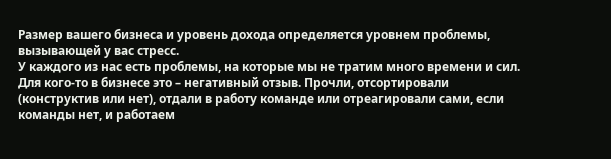Размер вашего бизнеса и уровень дохода определяется уровнем проблемы, вызывающей у вас стресс.
У каждого из нас есть проблемы, на которые мы не тратим много времени и сил.
Для кого-то в бизнесе это – негативный отзыв. Прочли, отсортировали (конструктив или нет), отдали в работу команде или отреагировали сами, если команды нет, и работаем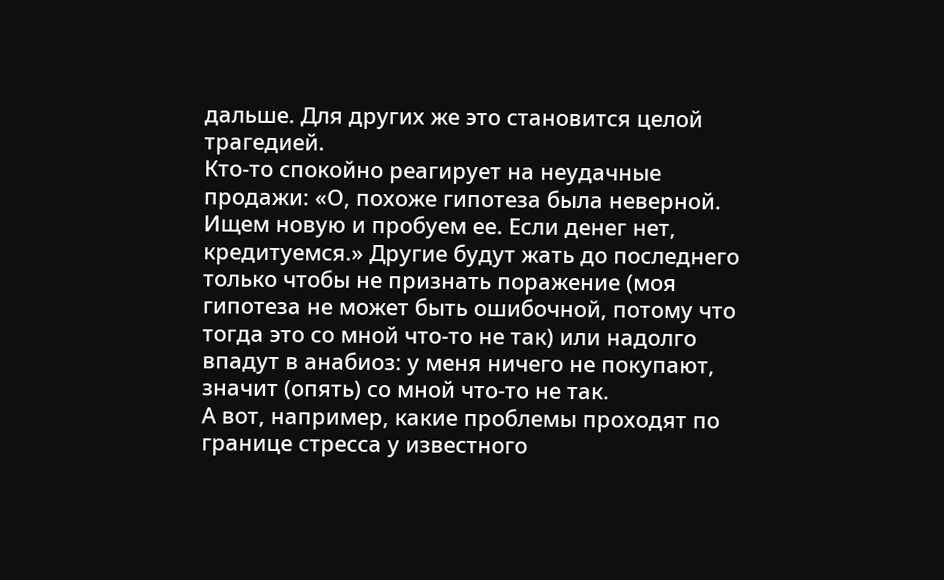дальше. Для других же это становится целой трагедией.
Кто-то спокойно реагирует на неудачные продажи: «О, похоже гипотеза была неверной. Ищем новую и пробуем ее. Если денег нет, кредитуемся.» Другие будут жать до последнего только чтобы не признать поражение (моя гипотеза не может быть ошибочной, потому что тогда это со мной что-то не так) или надолго впадут в анабиоз: у меня ничего не покупают, значит (опять) со мной что-то не так.
А вот, например, какие проблемы проходят по границе стресса у известного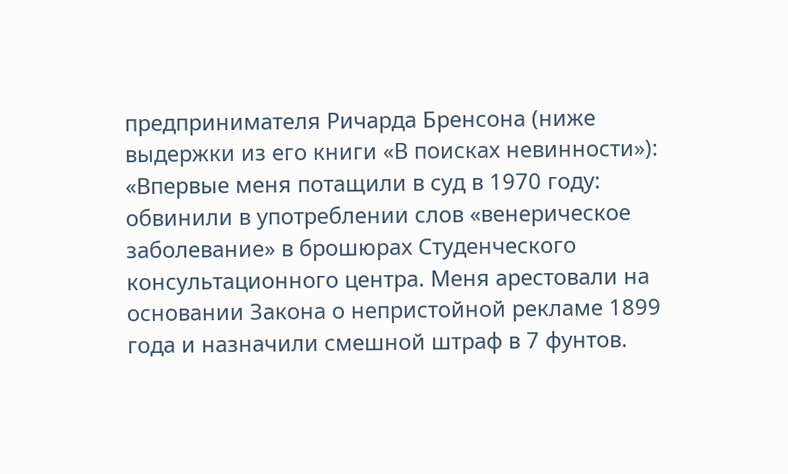предпринимателя Ричарда Бренсона (ниже выдержки из его книги «В поисках невинности»):
«Впервые меня потащили в суд в 1970 году: обвинили в употреблении слов «венерическое заболевание» в брошюрах Студенческого консультационного центра. Меня арестовали на основании Закона о непристойной рекламе 1899 года и назначили смешной штраф в 7 фунтов.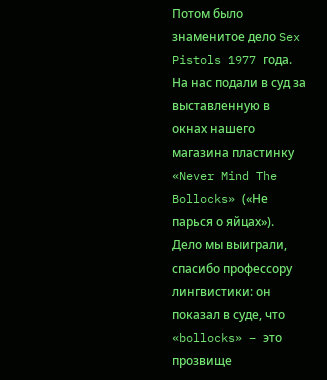Потом было знаменитое дело Sex Pistols 1977 года. На нас подали в суд за выставленную в окнах нашего магазина пластинку «Never Mind The Bollocks» («Не парься о яйцах»). Дело мы выиграли, спасибо профессору лингвистики: он показал в суде, что «bollocks» – это прозвище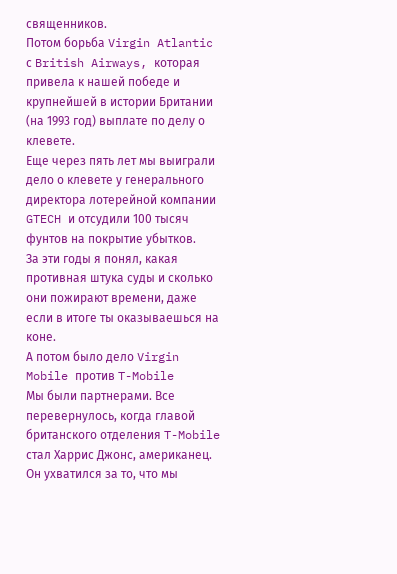священников.
Потом борьба Virgin Atlantic с British Airways, которая привела к нашей победе и крупнейшей в истории Британии (на 1993 год) выплате по делу о клевете.
Еще через пять лет мы выиграли дело о клевете у генерального директора лотерейной компании GTECH и отсудили 100 тысяч фунтов на покрытие убытков.
За эти годы я понял, какая противная штука суды и сколько они пожирают времени, даже если в итоге ты оказываешься на коне.
А потом было дело Virgin Mobile против T-Mobile
Мы были партнерами. Все перевернулось, когда главой британского отделения T-Mobile стал Харрис Джонс, американец. Он ухватился за то, что мы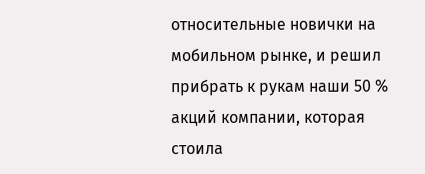относительные новички на мобильном рынке, и решил прибрать к рукам наши 50 % акций компании, которая стоила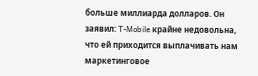больше миллиарда долларов. Он заявил: T-Mobile крайне недовольна, что ей приходится выплачивать нам маркетинговое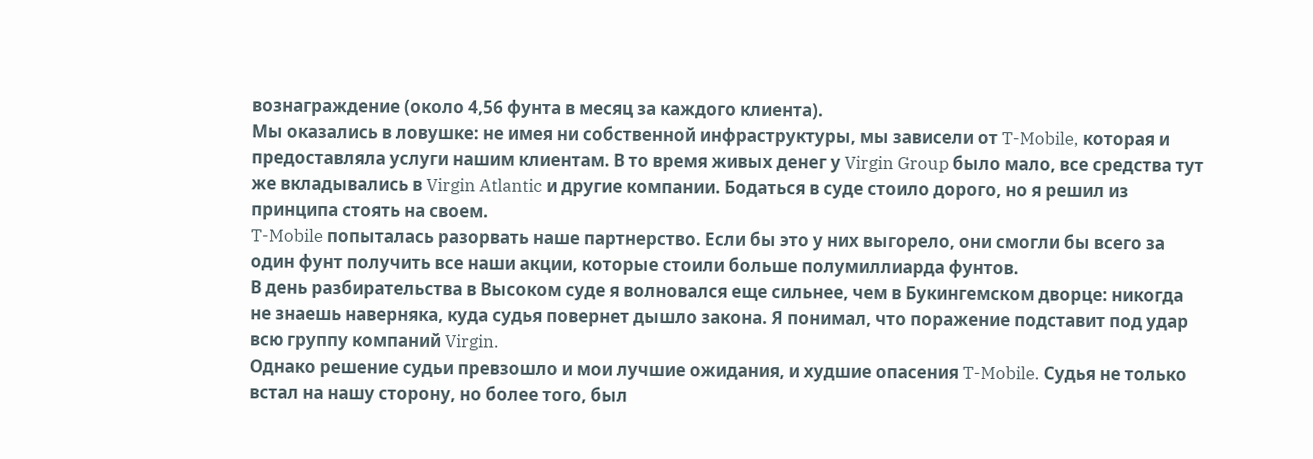вознаграждение (около 4,56 фунта в месяц за каждого клиента).
Мы оказались в ловушке: не имея ни собственной инфраструктуры, мы зависели от T-Mobile, которая и предоставляла услуги нашим клиентам. В то время живых денег у Virgin Group было мало, все средства тут же вкладывались в Virgin Atlantic и другие компании. Бодаться в суде стоило дорого, но я решил из принципа стоять на своем.
T-Mobile попыталась разорвать наше партнерство. Если бы это у них выгорело, они смогли бы всего за один фунт получить все наши акции, которые стоили больше полумиллиарда фунтов.
В день разбирательства в Высоком суде я волновался еще сильнее, чем в Букингемском дворце: никогда не знаешь наверняка, куда судья повернет дышло закона. Я понимал, что поражение подставит под удар всю группу компаний Virgin.
Однако решение судьи превзошло и мои лучшие ожидания, и худшие опасения T-Mobile. Судья не только встал на нашу сторону, но более того, был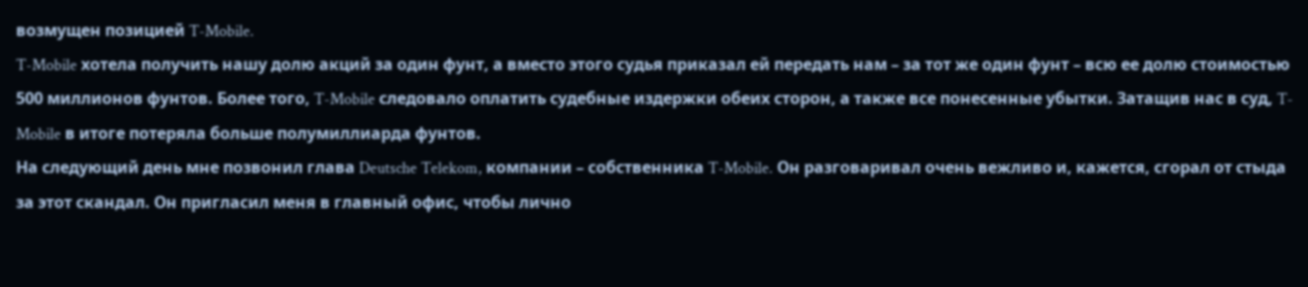возмущен позицией T-Mobile.
T-Mobile хотела получить нашу долю акций за один фунт, а вместо этого судья приказал ей передать нам – за тот же один фунт – всю ее долю стоимостью 500 миллионов фунтов. Более того, T-Mobile следовало оплатить судебные издержки обеих сторон, а также все понесенные убытки. Затащив нас в суд, T-Mobile в итоге потеряла больше полумиллиарда фунтов.
На следующий день мне позвонил глава Deutsche Telekom, компании – собственника T-Mobile. Он разговаривал очень вежливо и, кажется, сгорал от стыда за этот скандал. Он пригласил меня в главный офис, чтобы лично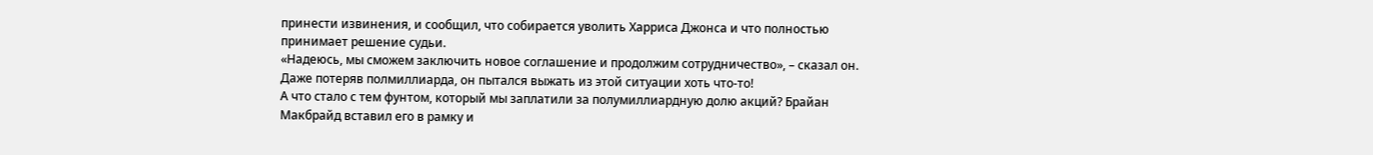принести извинения, и сообщил, что собирается уволить Харриса Джонса и что полностью принимает решение судьи.
«Надеюсь, мы сможем заключить новое соглашение и продолжим сотрудничество», – сказал он.
Даже потеряв полмиллиарда, он пытался выжать из этой ситуации хоть что-то!
А что стало с тем фунтом, который мы заплатили за полумиллиардную долю акций? Брайан Макбрайд вставил его в рамку и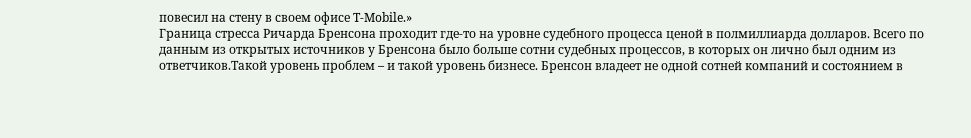повесил на стену в своем офисе T-Mobile.»
Граница стресса Ричарда Бренсона проходит где-то на уровне судебного процесса ценой в полмиллиарда долларов. Всего по данным из открытых источников у Бренсона было больше сотни судебных процессов, в которых он лично был одним из ответчиков.Такой уровень проблем – и такой уровень бизнесе. Бренсон владеет не одной сотней компаний и состоянием в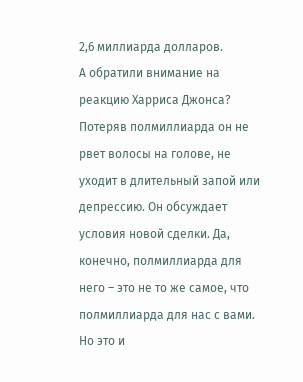2,6 миллиарда долларов.
А обратили внимание на реакцию Харриса Джонса? Потеряв полмиллиарда он не рвет волосы на голове, не уходит в длительный запой или депрессию. Он обсуждает условия новой сделки. Да, конечно, полмиллиарда для него – это не то же самое, что полмиллиарда для нас с вами. Но это и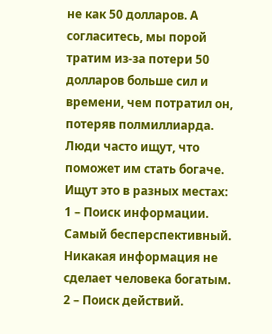не как 50 долларов. А согласитесь, мы порой тратим из-за потери 50 долларов больше сил и времени, чем потратил он, потеряв полмиллиарда.
Люди часто ищут, что поможет им стать богаче.
Ищут это в разных местах:
1 – Поиск информации.
Самый бесперспективный. Никакая информация не сделает человека богатым.
2 – Поиск действий.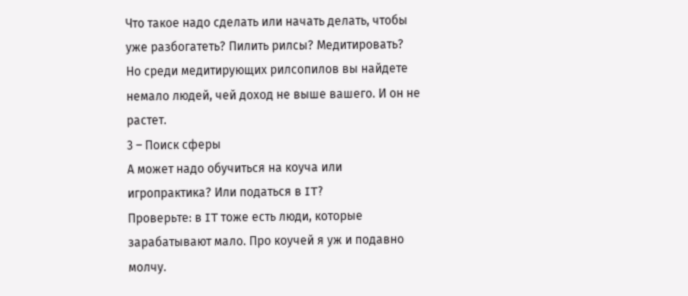Что такое надо сделать или начать делать, чтобы уже разбогатеть? Пилить рилсы? Медитировать?
Но среди медитирующих рилсопилов вы найдете немало людей, чей доход не выше вашего. И он не растет.
3 – Поиск сферы
А может надо обучиться на коуча или игропрактика? Или податься в IT?
Проверьте: в IT тоже есть люди, которые зарабатывают мало. Про коучей я уж и подавно молчу.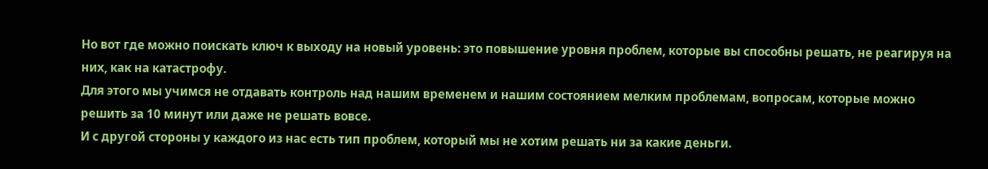Но вот где можно поискать ключ к выходу на новый уровень: это повышение уровня проблем, которые вы способны решать, не реагируя на них, как на катастрофу.
Для этого мы учимся не отдавать контроль над нашим временем и нашим состоянием мелким проблемам, вопросам, которые можно решить за 10 минут или даже не решать вовсе.
И с другой стороны у каждого из нас есть тип проблем, который мы не хотим решать ни за какие деньги.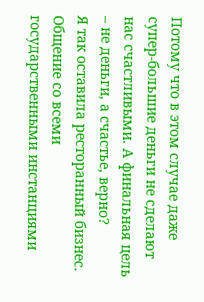Потому что в этом случае даже супер-большие деньги не сделают нас счастливыми. А финальная цель – не деньги, а счастье, верно?
Я так оставила ресторанный бизнес. Общение со всеми государственными инстанциями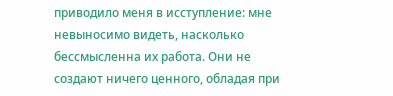приводило меня в исступление: мне невыносимо видеть, насколько бессмысленна их работа. Они не создают ничего ценного, обладая при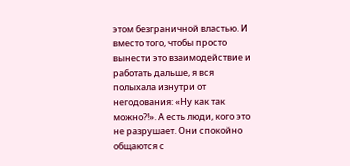этом безграничной властью. И вместо того, чтобы просто вынести это взаимодействие и работать дальше, я вся полыхала изнутри от негодования: «Ну как так можно?!». А есть люди, кого это не разрушает. Они спокойно общаются с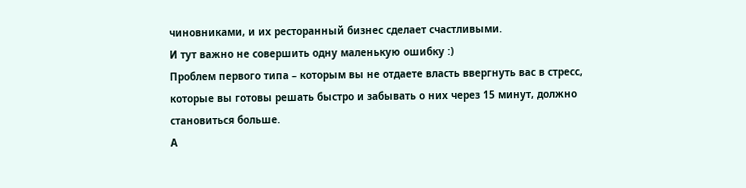чиновниками, и их ресторанный бизнес сделает счастливыми.
И тут важно не совершить одну маленькую ошибку :)
Проблем первого типа – которым вы не отдаете власть ввергнуть вас в стресс, которые вы готовы решать быстро и забывать о них через 15 минут, должно становиться больше.
А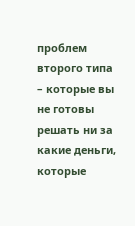проблем второго типа – которые вы не готовы решать ни за какие деньги, которые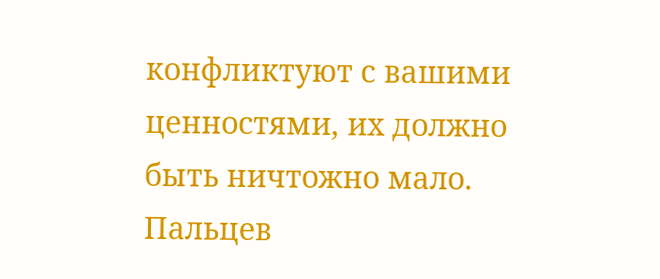конфликтуют с вашими ценностями, их должно быть ничтожно мало. Пальцев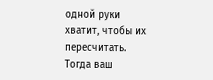одной руки хватит, чтобы их пересчитать. Тогда ваш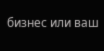бизнес или ваш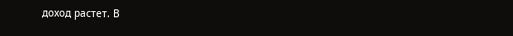доход растет. В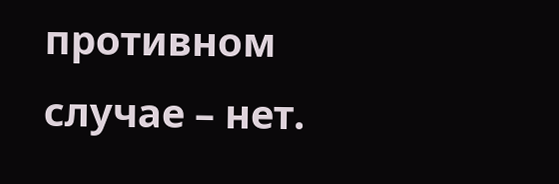противном случае – нет.